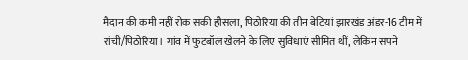मैदान की कमी नहीं रोक सकी हौसला, पिठोरिया की तीन बेटियां झारखंड अंडर-16 टीम में
रांची/पिठोरिया। गांव में फुटबॉल खेलने के लिए सुविधाएं सीमित थीं, लेकिन सपने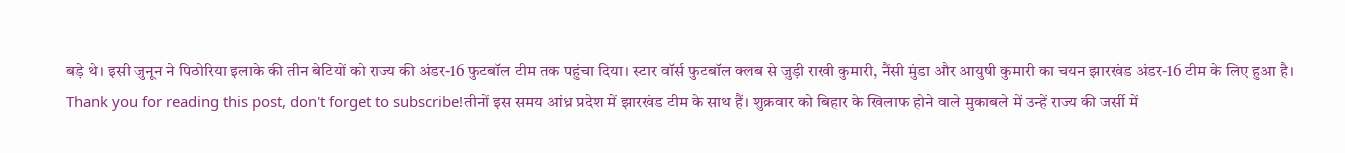बड़े थे। इसी जुनून ने पिठोरिया इलाके की तीन बेटियों को राज्य की अंडर-16 फुटबॉल टीम तक पहुंचा दिया। स्टार वॉर्स फुटबॉल क्लब से जुड़ी राखी कुमारी, नैंसी मुंडा और आयुषी कुमारी का चयन झारखंड अंडर-16 टीम के लिए हुआ है।
Thank you for reading this post, don't forget to subscribe!तीनों इस समय आंध्र प्रदेश में झारखंड टीम के साथ हैं। शुक्रवार को बिहार के खिलाफ होने वाले मुकाबले में उन्हें राज्य की जर्सी में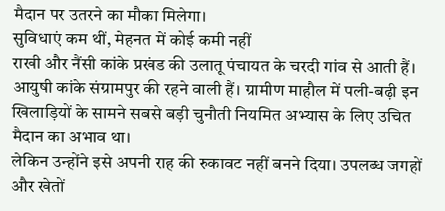मैदान पर उतरने का मौका मिलेगा।
सुविधाएं कम थीं, मेहनत में कोई कमी नहीं
राखी और नैंसी कांके प्रखंड की उलातू पंचायत के चरदी गांव से आती हैं। आयुषी कांके संग्रामपुर की रहने वाली हैं। ग्रामीण माहौल में पली-बढ़ी इन खिलाड़ियों के सामने सबसे बड़ी चुनौती नियमित अभ्यास के लिए उचित मैदान का अभाव था।
लेकिन उन्होंने इसे अपनी राह की रुकावट नहीं बनने दिया। उपलब्ध जगहों और खेतों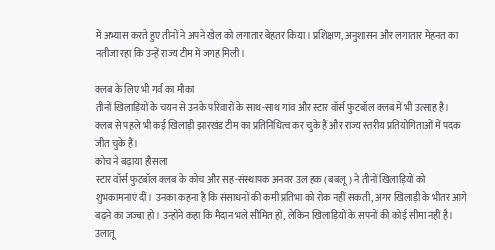में अभ्यास करते हुए तीनों ने अपने खेल को लगातार बेहतर किया। प्रशिक्षण, अनुशासन और लगातार मेहनत का नतीजा रहा कि उन्हें राज्य टीम में जगह मिली।

क्लब के लिए भी गर्व का मौका
तीनों खिलाड़ियों के चयन से उनके परिवारों के साथ-साथ गांव और स्टार वॉर्स फुटबॉल क्लब में भी उत्साह है। क्लब से पहले भी कई खिलाड़ी झारखंड टीम का प्रतिनिधित्व कर चुके हैं और राज्य स्तरीय प्रतियोगिताओं में पदक जीत चुके हैं।
कोच ने बढ़ाया हौसला
स्टार वॉर्स फुटबॉल क्लब के कोच और सह-संस्थापक अनवर उल हक (बबलू) ने तीनों खिलाड़ियों को शुभकामनाएं दीं। उनका कहना है कि संसाधनों की कमी प्रतिभा को रोक नहीं सकती, अगर खिलाड़ी के भीतर आगे बढ़ने का जज्बा हो। उन्होंने कहा कि मैदान भले सीमित हों, लेकिन खिलाड़ियों के सपनों की कोई सीमा नहीं है।
उलातू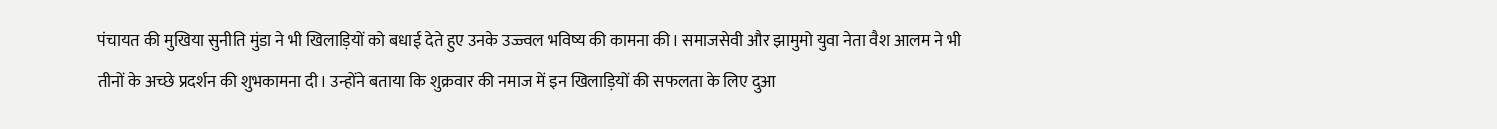पंचायत की मुखिया सुनीति मुंडा ने भी खिलाड़ियों को बधाई देते हुए उनके उज्ज्वल भविष्य की कामना की। समाजसेवी और झामुमो युवा नेता वैश आलम ने भी तीनों के अच्छे प्रदर्शन की शुभकामना दी। उन्होंने बताया कि शुक्रवार की नमाज में इन खिलाड़ियों की सफलता के लिए दुआ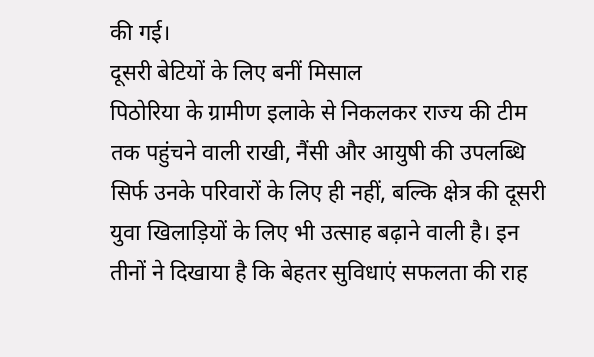की गई।
दूसरी बेटियों के लिए बनीं मिसाल
पिठोरिया के ग्रामीण इलाके से निकलकर राज्य की टीम तक पहुंचने वाली राखी, नैंसी और आयुषी की उपलब्धि सिर्फ उनके परिवारों के लिए ही नहीं, बल्कि क्षेत्र की दूसरी युवा खिलाड़ियों के लिए भी उत्साह बढ़ाने वाली है। इन तीनों ने दिखाया है कि बेहतर सुविधाएं सफलता की राह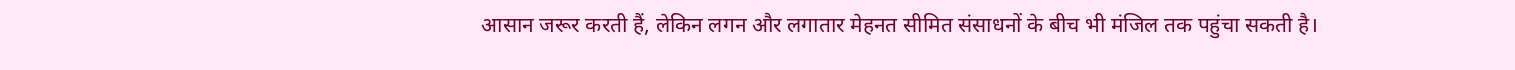आसान जरूर करती हैं, लेकिन लगन और लगातार मेहनत सीमित संसाधनों के बीच भी मंजिल तक पहुंचा सकती है।